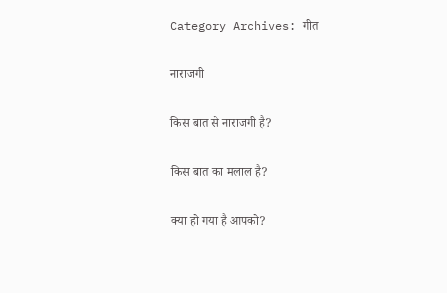Category Archives: गीत

नाराजगी

किस बात से नाराजगी है?

किस बात का मलाल है?

क्या हो गया है आपको?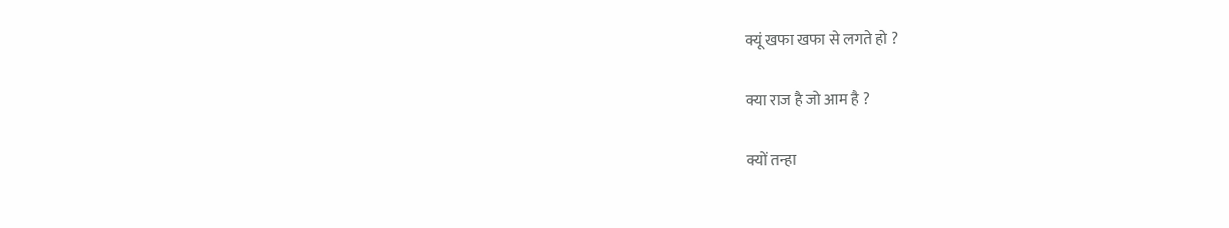क्यूं खफा खफा से लगते हो ?

क्या राज है जो आम है ?

क्यों तन्हा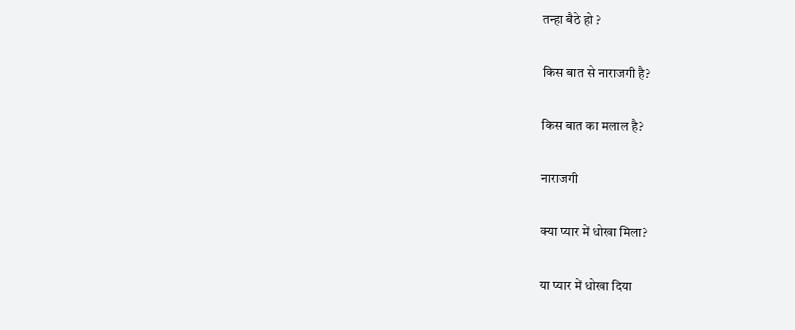तन्हा बैठे हो ?

किस बात से नाराजगी है?

किस बात का मलाल है?

नाराजगी

क्या प्यार में धोखा मिला?

या प्यार में धोखा दिया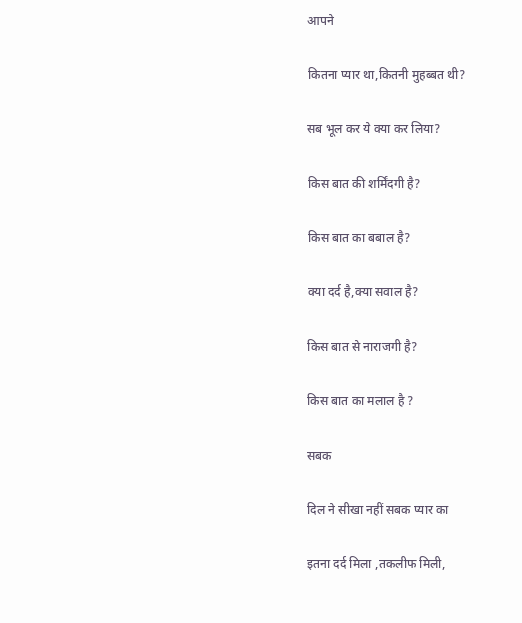आपने

कितना प्यार था,कितनी मुहब्बत थी?

सब भूल कर ये क्या कर लिया?

किस बात की शर्मिंदगी है?

किस बात का बबाल है?

क्या दर्द है,क्या सवाल है?

किस बात से नाराजगी है?

किस बात का मलाल है ?

सबक

दिल ने सीखा नहीं सबक प्यार का

इतना दर्द मिला ,तकलीफ मिली,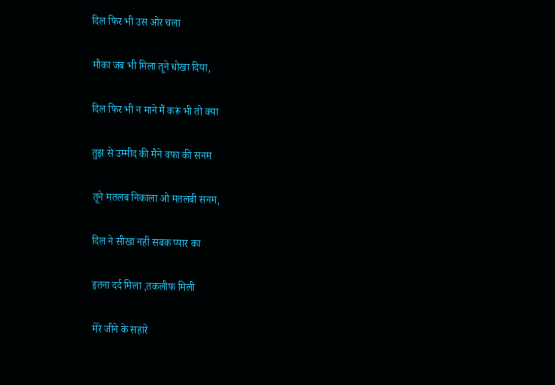दिल फिर भी उस ओर चला

मौका जब भी मिला तूने धोखा दिया,

दिल फिर भी न माने मैं करूं भी तो क्या

तुझ से उम्मीद की मैने वफा की सनम

तूने मतलब निकाला ओ मतलबी सनम,

दिल ने सीखा नहीं सबक प्यार का

इतना दर्द मिला ,तकलीफ मिली

मेरे जीने के सहारे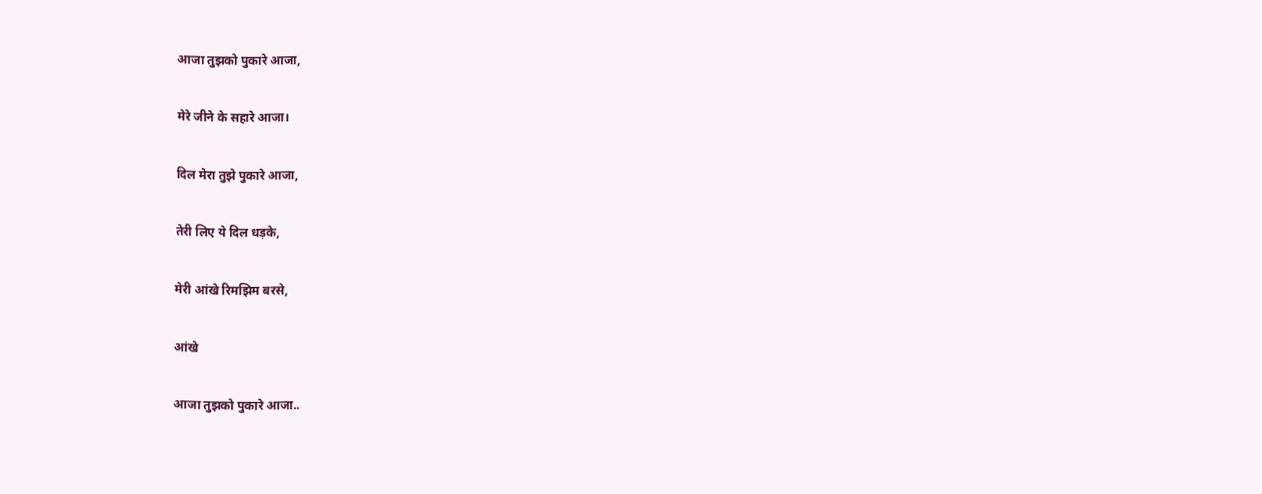आजा तुझको पुकारे आजा,

मेरे जीने के सहारे आजा।

दिल मेरा तुझे पुकारे आजा,

तेरी लिए ये दिल धड़के,

मेरी आंखे रिमझिम बरसे,

आंखे

आजा तुझको पुकारे आजा..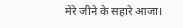मेरे जीने के सहारे आजा।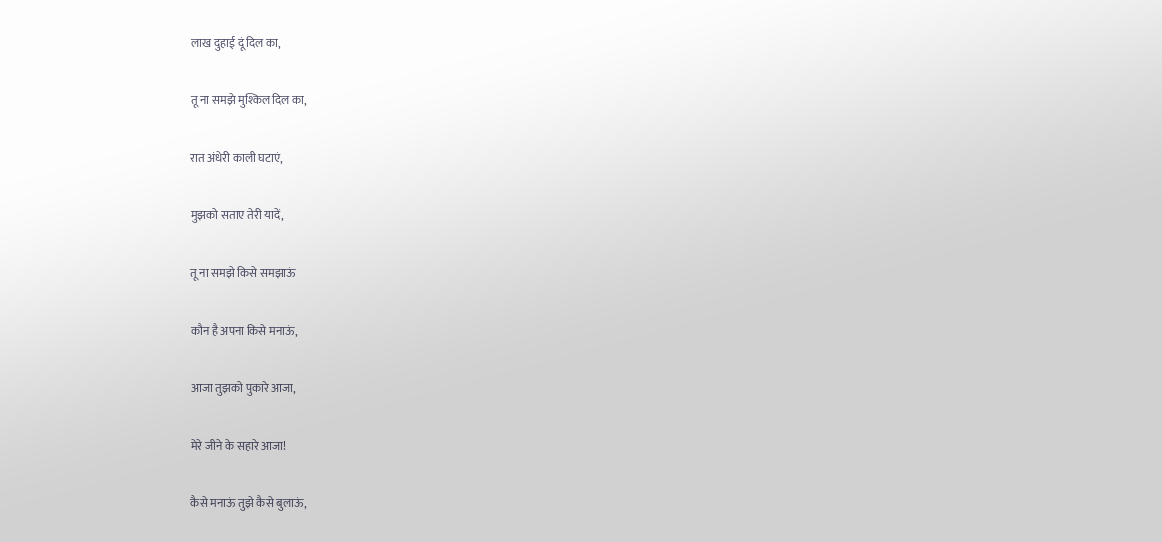लाख दुहाई दूं दिल का,

तू ना समझे मुश्किल दिल का,

रात अंधेरी काली घटाएं,

मुझको सताए तेरी यादें,

तू ना समझे किसे समझाऊं

कौन है अपना किसे मनाऊं,

आजा तुझको पुकारे आजा,

मेरे जीने के सहारे आजा!

कैसे मनाऊं तुझे कैसे बुलाऊं,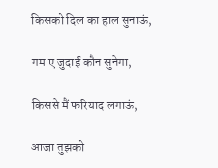किसको दिल का हाल सुनाऊं,

गम ए जुदाई कौन सुनेगा,

किससे मैं फरियाद लगाऊं,

आजा तुझको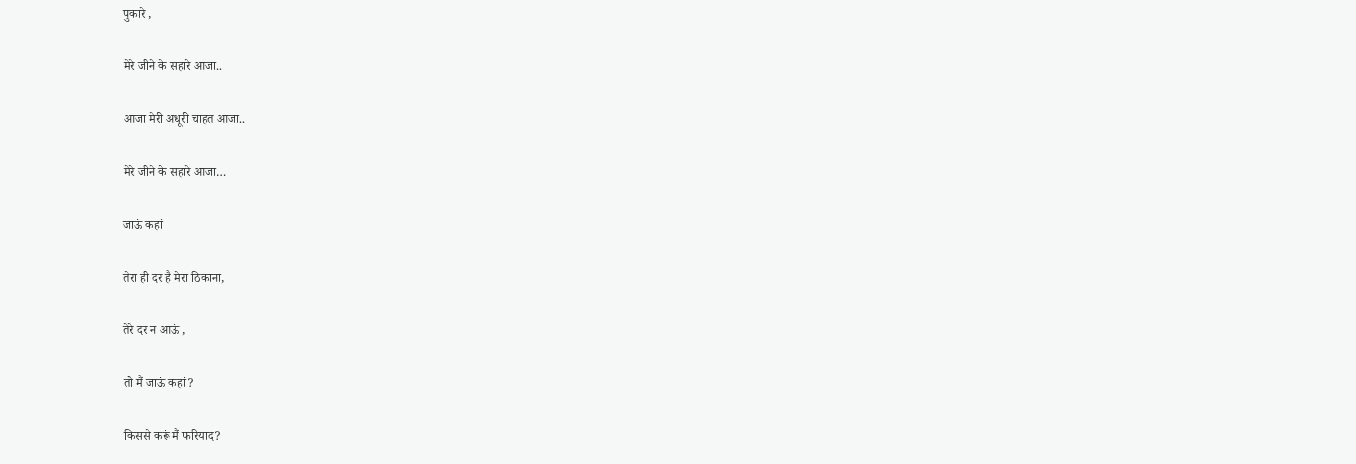पुकारे ,

मेरे जीने के सहारे आजा..

आजा मेरी अधूरी चाहत आजा..

मेरे जीने के सहारे आजा…

जाऊं कहां

तेरा ही दर है मेरा ठिकाना,

तेरे दर न आऊं ,

तो मैं जाऊं कहां?

किससे करूं मैं फरियाद?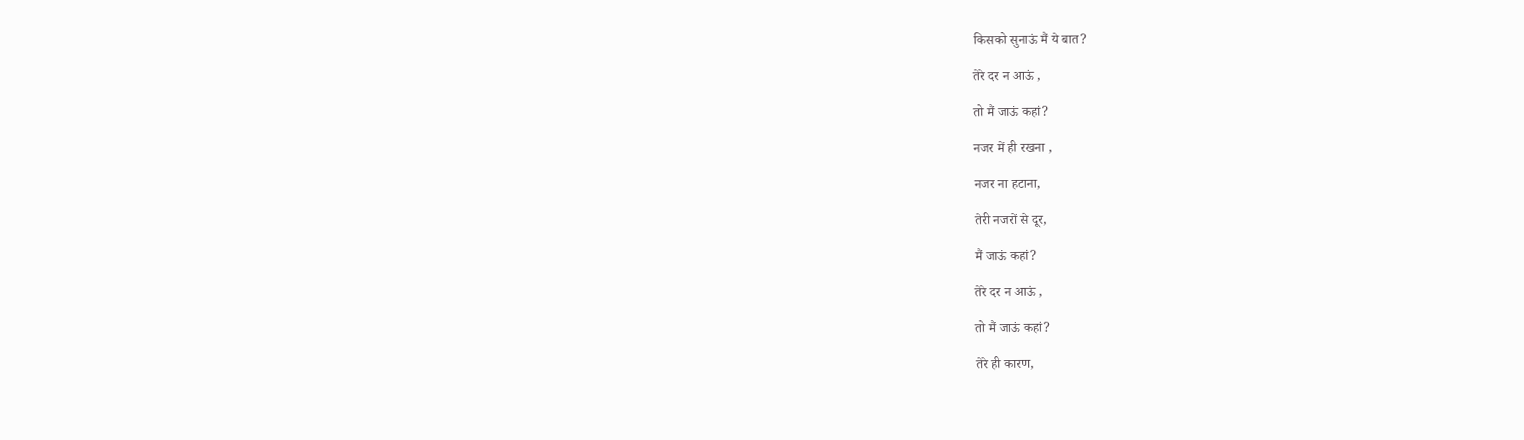किसको सुनाऊं मैं ये बात?

तेरे दर न आऊं ,

तो मैं जाऊं कहां?

नजर में ही रखना ,

नजर ना हटाना,

तेरी नजरों से दूर,

मैं जाऊं कहां?

तेरे दर न आऊं ,

तो मैं जाऊं कहां?

तेरे ही कारण,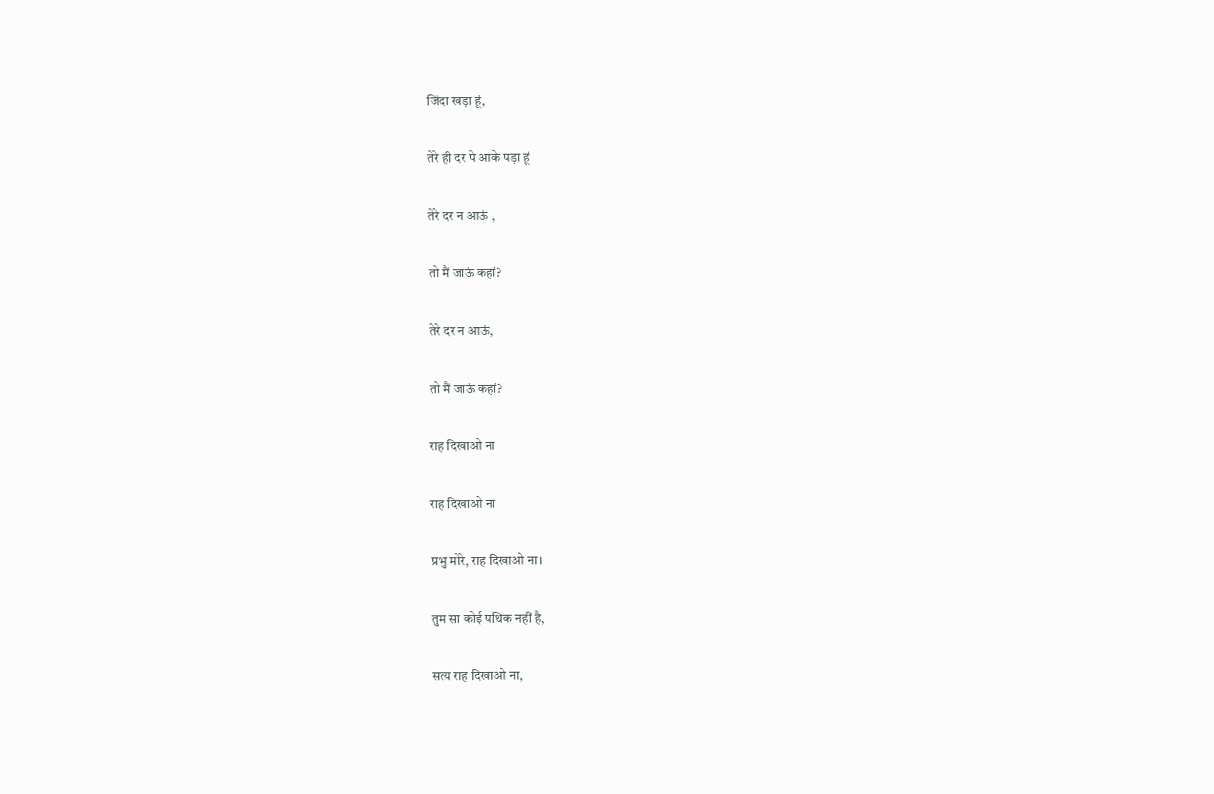जिंदा खड़ा हूं,

तेरे ही दर पे आके पड़ा हूं

तेरे दर न आऊं ,

तो मैं जाऊं कहां?

तेरे दर न आऊं,

तो मैं जाऊं कहां?

राह दिखाओ ना

राह दिखाओ ना

प्रभु मोरे, राह दिखाओ ना।

तुम सा कोई पथिक नहीं है,

सत्य राह दिखाओ ना,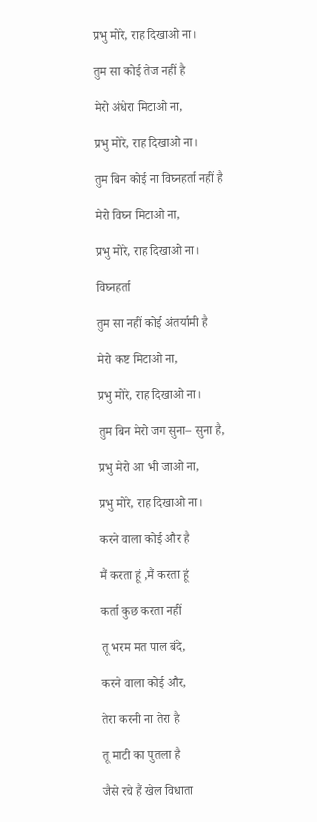प्रभु मोरे, राह दिखाओ ना।

तुम सा कोई तेज नहीं है

मेरो अंधेरा मिटाओ ना,

प्रभु मोरे, राह दिखाओ ना।

तुम बिन कोई ना विघ्नहर्ता नहीं है

मेरो विघ्न मिटाओ ना,

प्रभु मोरे, राह दिखाओ ना।

विघ्नहर्ता

तुम सा नहीं कोई अंतर्यामी है

मेरो कष्ट मिटाओ ना,

प्रभु मोरे, राह दिखाओ ना।

तुम बिन मेरो जग सुना– सुना है,

प्रभु मेरो आ भी जाओ ना,

प्रभु मोरे, राह दिखाओ ना।

करने वाला कोई और है

मैं करता हूं ,मैं करता हूं

कर्ता कुछ करता नहीं

तू भरम मत पाल बंदे,

करने वाला कोई और,

तेरा करनी ना तेरा है

तू माटी का पुतला है

जैसे रचे हैं खेल विधाता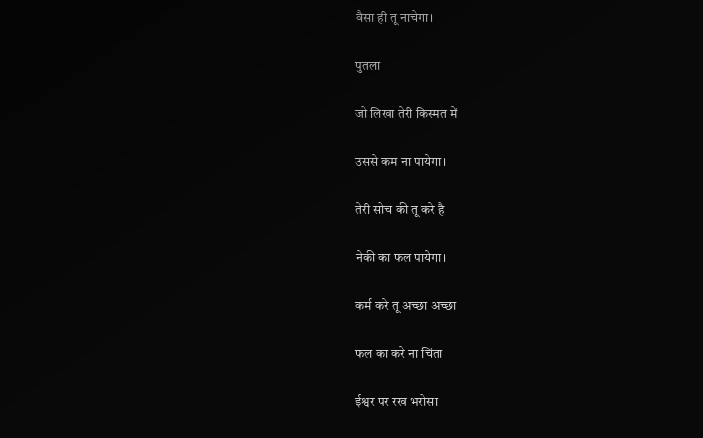वैसा ही तू नाचेगा।

पुतला

जो लिखा तेरी किस्मत में

उससे कम ना पायेगा।

तेरी सोच की तू करे है

नेकी का फल पायेगा।

कर्म करे तू अच्छा अच्छा

फल का करे ना चिंता

ईश्वर पर रख भरोसा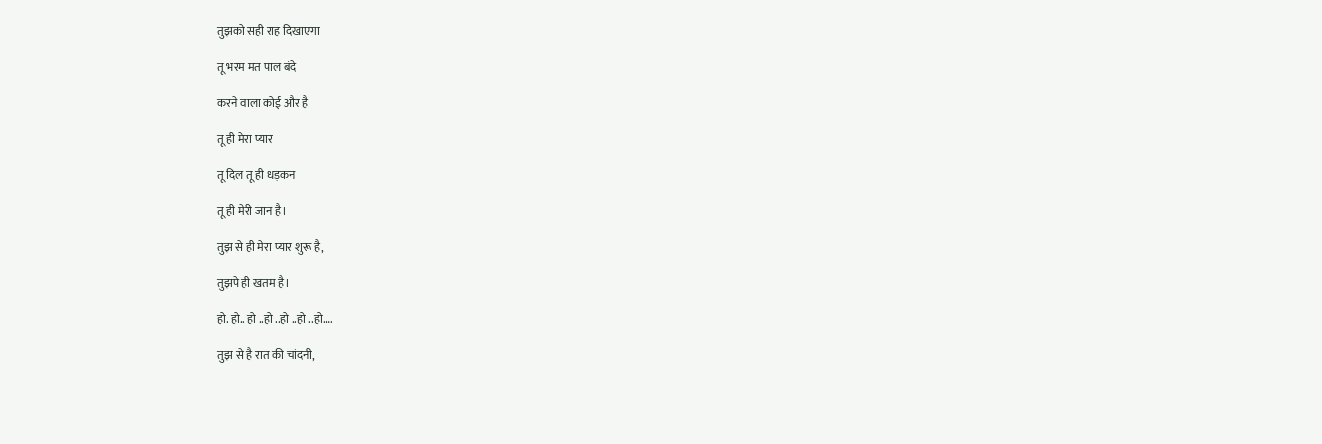तुझको सही राह दिखाएगा

तू भरम मत पाल बंदे

करने वाला कोई और है

तू ही मेरा प्यार

तू दिल तू ही धड़कन

तू ही मेरी जान है।

तुझ से ही मेरा प्यार शुरू है,

तुझपे ही खतम है।

हो. हो.. हो ..हो ..हो ..हो ..हो….

तुझ से है रात की चांदनी,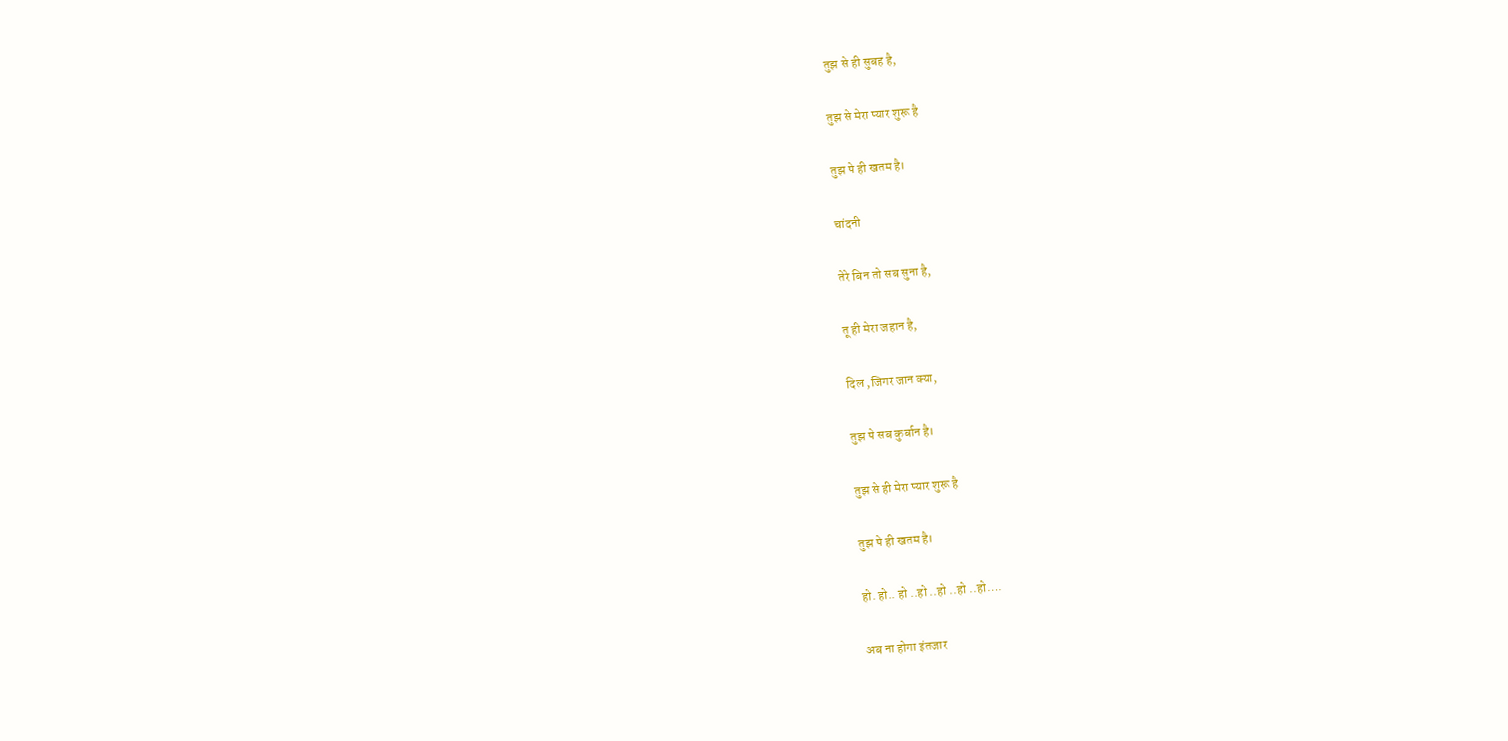तुझ से ही सुबह है,

तुझ से मेरा प्यार शुरू है

तुझ पे ही खतम है।

चांदनी

तेरे बिन तो सब सुना है,

तू ही मेरा जहान है,

दिल ,जिगर जान क्या,

तुझ पे सब कुर्बान है।

तुझ से ही मेरा प्यार शुरू है

तुझ पे ही खतम है।

हो. हो.. हो ..हो ..हो ..हो ..हो….

अब ना होगा इंतजार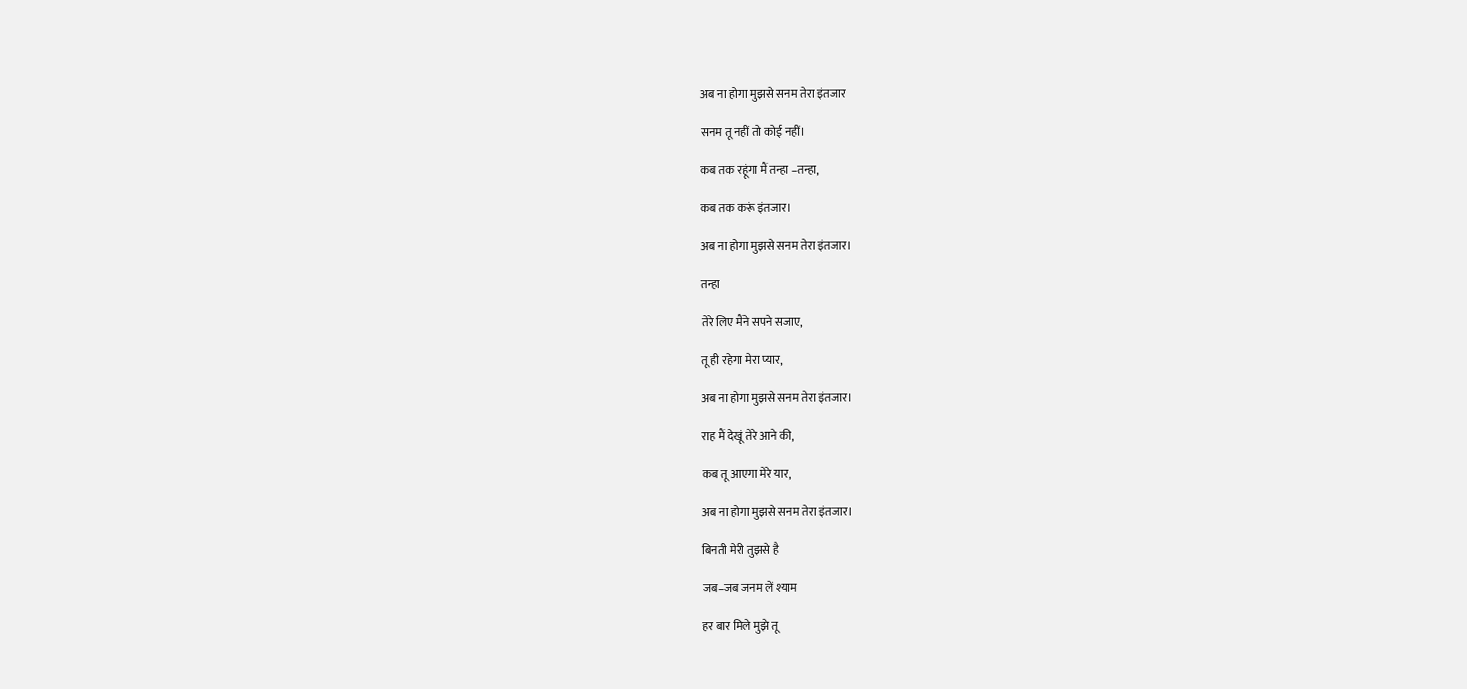अब ना होगा मुझसे सनम तेरा इंतजार

सनम तू नहीं तो कोई नहीं।

कब तक रहूंगा मैं तन्हा –तन्हा,

कब तक करूं इंतजार।

अब ना होगा मुझसे सनम तेरा इंतजार।

तन्हा

तेरे लिए मैंने सपने सजाए,

तू ही रहेगा मेरा प्यार,

अब ना होगा मुझसे सनम तेरा इंतजार।

राह मैं देखूं तेरे आने की,

कब तू आएगा मेरे यार,

अब ना होगा मुझसे सनम तेरा इंतजार।

बिनती मेरी तुझसे है

जब–जब जनम लें श्याम

हर बार मिले मुझे तू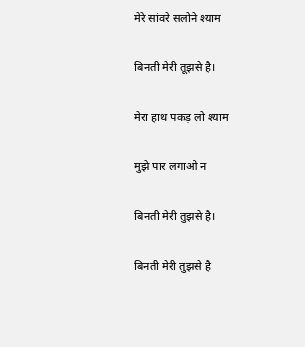मेरे सांवरे सलोने श्याम

बिनती मेरी तूझसे है।

मेरा हाथ पकड़ लो श्याम

मुझे पार लगाओ न

बिनती मेरी तुझसे है।

बिनती मेरी तुझसे है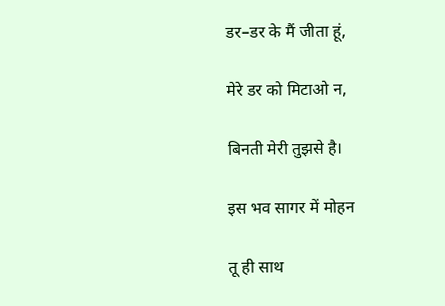डर–डर के मैं जीता हूं,

मेरे डर को मिटाओ न,

बिनती मेरी तुझसे है।

इस भव सागर में मोहन

तू ही साथ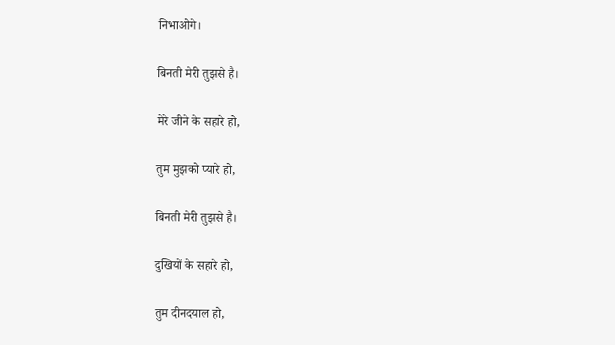निभाओगे।

बिनती मेरी तुझसे है।

मेरे जीने के सहारे हो,

तुम मुझको प्यारे हो,

बिनती मेरी तुझसे है।

दुखियों के सहारे हो,

तुम दीनदयाल हो,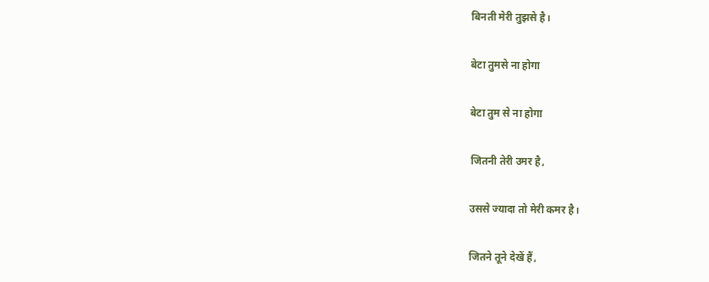बिनती मेरी तुझसे है।

बेटा तुमसे ना होगा

बेटा तुम से ना होगा

जितनी तेरी उमर है,

उससे ज्यादा तो मेरी कमर है।

जितने तूने देखें हैं,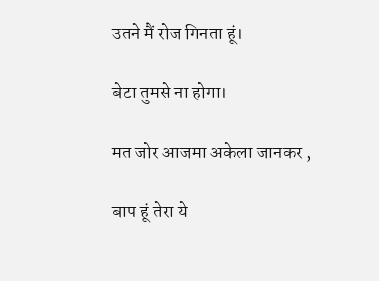उतने मैं रोज गिनता हूं।

बेटा तुमसे ना होगा।

मत जोर आजमा अकेला जानकर ,

बाप हूं तेरा ये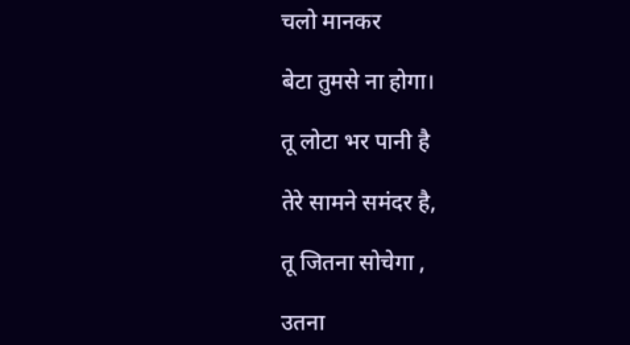चलो मानकर

बेटा तुमसे ना होगा।

तू लोटा भर पानी है

तेरे सामने समंदर है,

तू जितना सोचेगा ,

उतना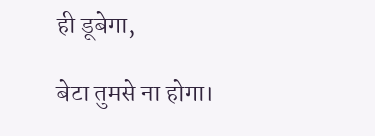ही डूबेगा,

बेटा तुमसे ना होगा।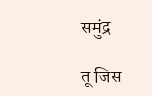समुंद्र

तू जिस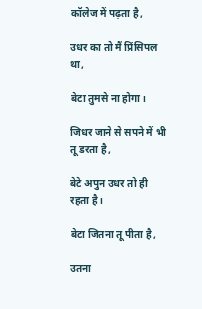कॉलेज में पढ़ता है,

उधर का तो मैं प्रिंसिपल था,

बेटा तुमसे ना होगा।

जिधर जाने से सपने में भी तू डरता है,

बेटे अपुन उधर तो ही रहता है।

बेटा जितना तू पीता है,

उतना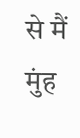से मैं मुंह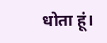धोता हूं।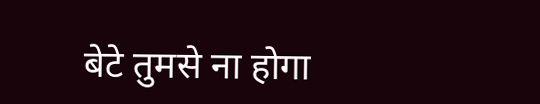बेटे तुमसे ना होगा